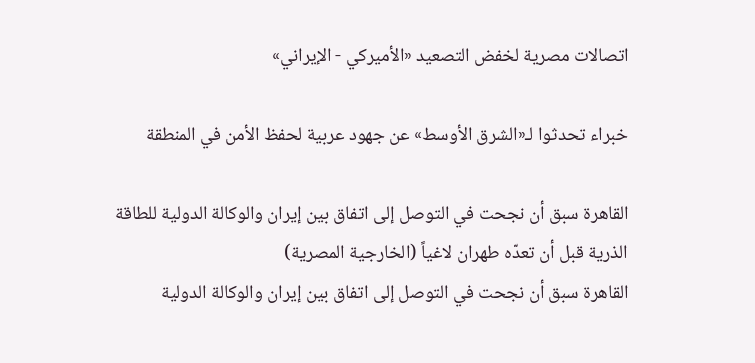اتصالات مصرية لخفض التصعيد «الأميركي - الإيراني»

خبراء تحدثوا لـ«الشرق الأوسط» عن جهود عربية لحفظ الأمن في المنطقة

القاهرة سبق أن نجحت في التوصل إلى اتفاق بين إيران والوكالة الدولية للطاقة الذرية قبل أن تعدّه طهران لاغياً (الخارجية المصرية)
القاهرة سبق أن نجحت في التوصل إلى اتفاق بين إيران والوكالة الدولية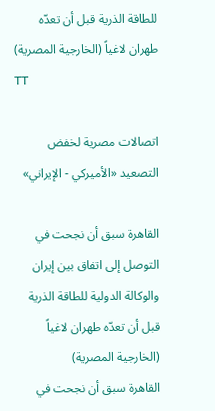للطاقة الذرية قبل أن تعدّه طهران لاغياً (الخارجية المصرية)
TT

اتصالات مصرية لخفض التصعيد «الأميركي - الإيراني»

القاهرة سبق أن نجحت في التوصل إلى اتفاق بين إيران والوكالة الدولية للطاقة الذرية قبل أن تعدّه طهران لاغياً (الخارجية المصرية)
القاهرة سبق أن نجحت في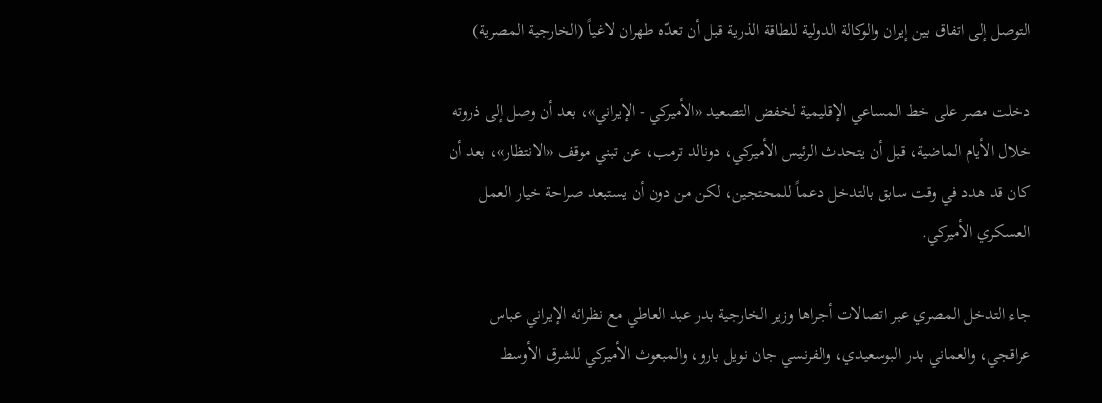التوصل إلى اتفاق بين إيران والوكالة الدولية للطاقة الذرية قبل أن تعدّه طهران لاغياً (الخارجية المصرية)

دخلت مصر على خط المساعي الإقليمية لخفض التصعيد «الأميركي - الإيراني»، بعد أن وصل إلى ذروته خلال الأيام الماضية، قبل أن يتحدث الرئيس الأميركي، دونالد ترمب، عن تبني موقف «الانتظار»، بعد أن كان قد هدد في وقت سابق بالتدخل دعماً للمحتجين، لكن من دون أن يستبعد صراحة خيار العمل العسكري الأميركي.

جاء التدخل المصري عبر اتصالات أجراها وزير الخارجية بدر عبد العاطي مع نظرائه الإيراني عباس عراقجي، والعماني بدر البوسعيدي، والفرنسي جان نويل بارو، والمبعوث الأميركي للشرق الأوسط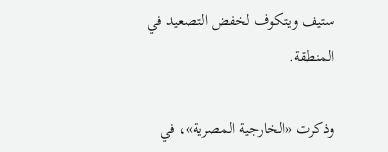ستيف ويتكوف لخفض التصعيد في المنطقة.

وذكرت «الخارجية المصرية»، في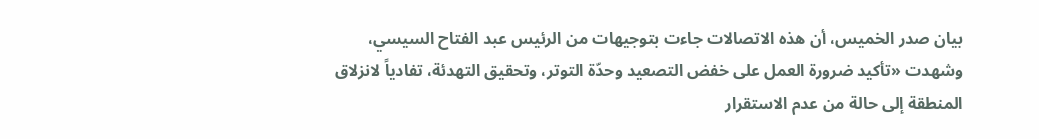بيان صدر الخميس، أن هذه الاتصالات جاءت بتوجيهات من الرئيس عبد الفتاح السيسي، وشهدت «تأكيد ضرورة العمل على خفض التصعيد وحدّة التوتر، وتحقيق التهدئة، تفادياً لانزلاق المنطقة إلى حالة من عدم الاستقرار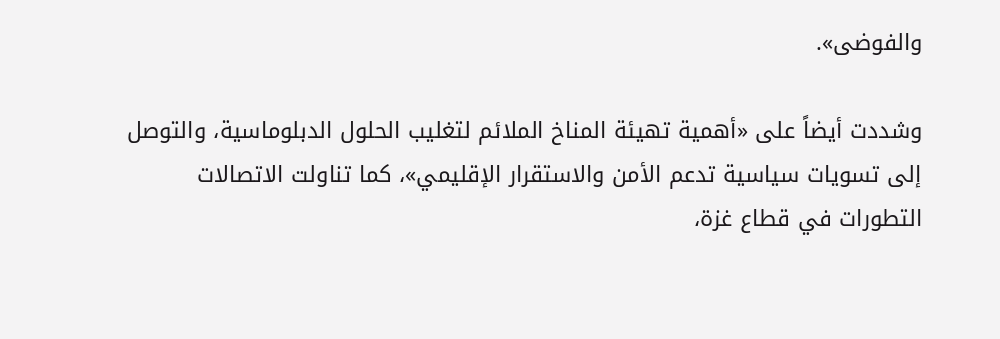والفوضى».

وشددت أيضاً على «أهمية تهيئة المناخ الملائم لتغليب الحلول الدبلوماسية، والتوصل إلى تسويات سياسية تدعم الأمن والاستقرار الإقليمي»، كما تناولت الاتصالات التطورات في قطاع غزة،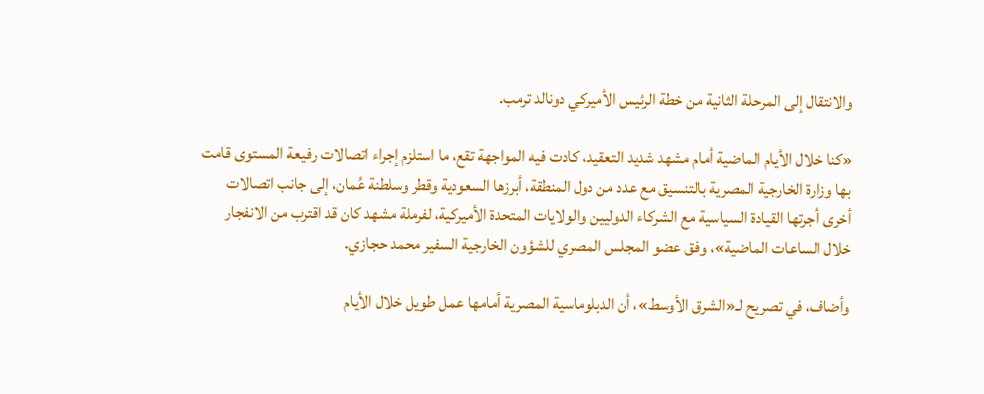والانتقال إلى المرحلة الثانية من خطة الرئيس الأميركي دونالد ترمب.

«كنا خلال الأيام الماضية أمام مشهد شديد التعقيد، كادت فيه المواجهة تقع، ما استلزم إجراء اتصالات رفيعة المستوى قامت بها وزارة الخارجية المصرية بالتنسيق مع عدد من دول المنطقة، أبرزها السعودية وقطر وسلطنة عُمان، إلى جانب اتصالات أخرى أجرتها القيادة السياسية مع الشركاء الدوليين والولايات المتحدة الأميركية، لفرملة مشهد كان قد اقترب من الانفجار خلال الساعات الماضية»، وفق عضو المجلس المصري للشؤون الخارجية السفير محمد حجازي.

وأضاف، في تصريح لـ«الشرق الأوسط»، أن الدبلوماسية المصرية أمامها عمل طويل خلال الأيام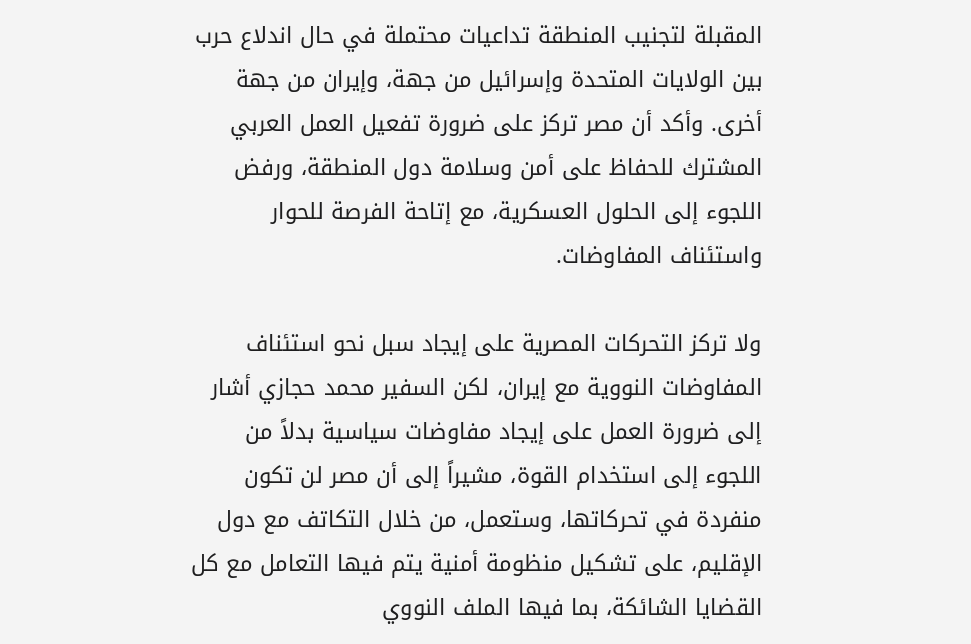المقبلة لتجنيب المنطقة تداعيات محتملة في حال اندلاع حرب بين الولايات المتحدة وإسرائيل من جهة، وإيران من جهة أخرى. وأكد أن مصر تركز على ضرورة تفعيل العمل العربي المشترك للحفاظ على أمن وسلامة دول المنطقة، ورفض اللجوء إلى الحلول العسكرية، مع إتاحة الفرصة للحوار واستئناف المفاوضات.

ولا تركز التحركات المصرية على إيجاد سبل نحو استئناف المفاوضات النووية مع إيران، لكن السفير محمد حجازي أشار إلى ضرورة العمل على إيجاد مفاوضات سياسية بدلاً من اللجوء إلى استخدام القوة، مشيراً إلى أن مصر لن تكون منفردة في تحركاتها، وستعمل، من خلال التكاتف مع دول الإقليم، على تشكيل منظومة أمنية يتم فيها التعامل مع كل القضايا الشائكة، بما فيها الملف النووي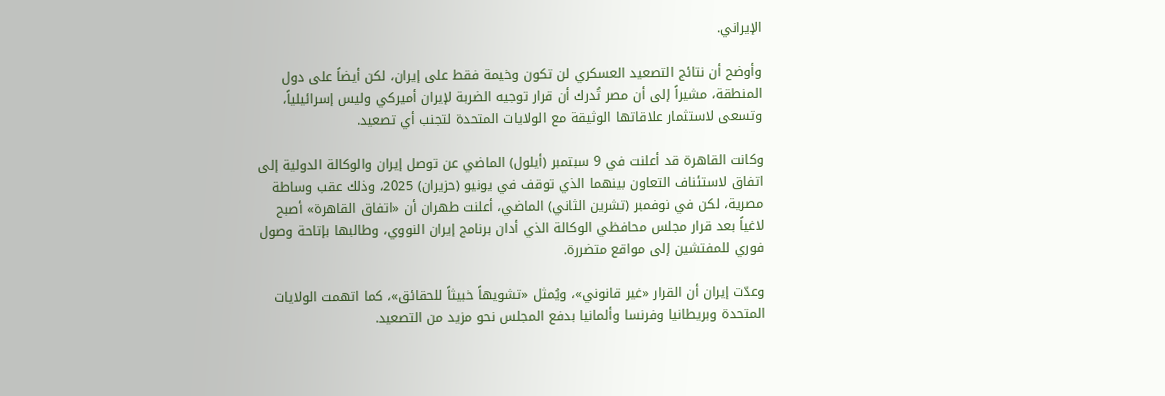الإيراني.

وأوضح أن نتائج التصعيد العسكري لن تكون وخيمة فقط على إيران، لكن أيضاً على دول المنطقة، مشيراً إلى أن مصر تُدرك أن قرار توجيه الضربة لإيران أميركي وليس إسرائيلياً، وتسعى لاستثمار علاقاتها الوثيقة مع الولايات المتحدة لتجنب أي تصعيد.

وكانت القاهرة قد أعلنت في 9 سبتمبر (أيلول) الماضي عن توصل إيران والوكالة الدولية إلى اتفاق لاستئناف التعاون بينهما الذي توقف في يونيو (حزيران) 2025، وذلك عقب وساطة مصرية، لكن في نوفمبر (تشرين الثاني) الماضي، أعلنت طهران أن «اتفاق القاهرة» أصبح لاغياً بعد قرار مجلس محافظي الوكالة الذي أدان برنامج إيران النووي، وطالبها بإتاحة وصول فوري للمفتشين إلى مواقع متضررة.

وعدّت إيران أن القرار «غير قانوني»، ويُمثل «تشويهاً خبيثاً للحقائق»، كما اتهمت الولايات المتحدة وبريطانيا وفرنسا وألمانيا بدفع المجلس نحو مزيد من التصعيد.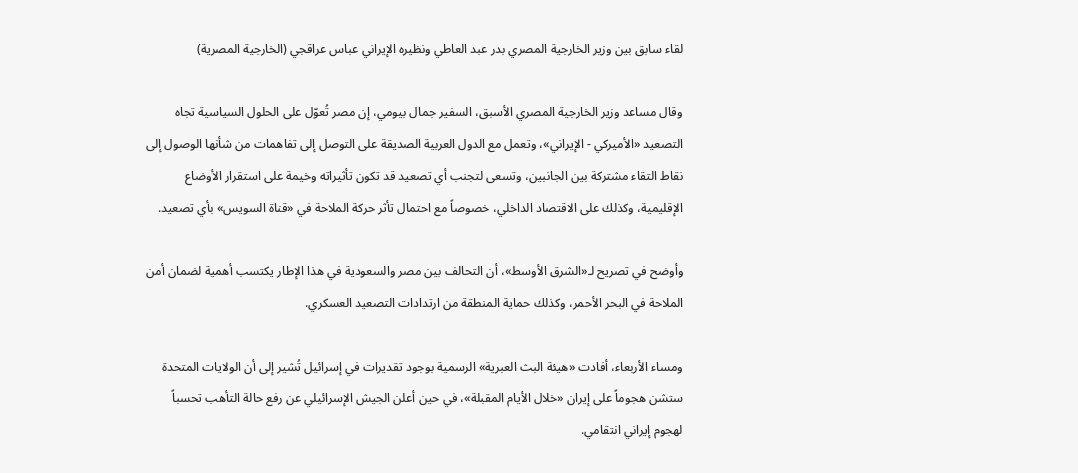لقاء سابق بين وزير الخارجية المصري بدر عبد العاطي ونظيره الإيراني عباس عراقجي (الخارجية المصرية)

وقال مساعد وزير الخارجية المصري الأسبق، السفير جمال بيومي، إن مصر تُعوّل على الحلول السياسية تجاه التصعيد «الأميركي - الإيراني»، وتعمل مع الدول العربية الصديقة على التوصل إلى تفاهمات من شأنها الوصول إلى نقاط التقاء مشتركة بين الجانبين، وتسعى لتجنب أي تصعيد قد تكون تأثيراته وخيمة على استقرار الأوضاع الإقليمية، وكذلك على الاقتصاد الداخلي، خصوصاً مع احتمال تأثر حركة الملاحة في «قناة السويس» بأي تصعيد.

وأوضح في تصريح لـ«الشرق الأوسط»، أن التحالف بين مصر والسعودية في هذا الإطار يكتسب أهمية لضمان أمن الملاحة في البحر الأحمر، وكذلك حماية المنطقة من ارتدادات التصعيد العسكري.

ومساء الأربعاء، أفادت «هيئة البث العبرية» الرسمية بوجود تقديرات في إسرائيل تُشير إلى أن الولايات المتحدة ستشن هجوماً على إيران «خلال الأيام المقبلة»، في حين أعلن الجيش الإسرائيلي عن رفع حالة التأهب تحسباً لهجوم إيراني انتقامي.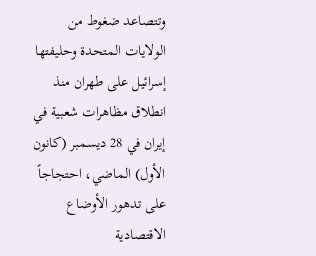وتتصاعد ضغوط من الولايات المتحدة وحليفتها إسرائيل على طهران منذ انطلاق مظاهرات شعبية في إيران في 28 ديسمبر (كانون الأول) الماضي، احتجاجاً على تدهور الأوضاع الاقتصادية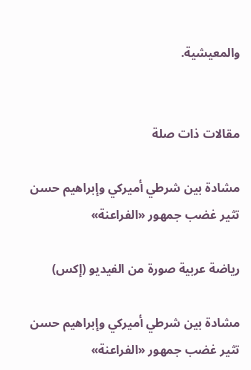والمعيشية.


مقالات ذات صلة

مشادة بين شرطي أميركي وإبراهيم حسن تثير غضب جمهور «الفراعنة»

رياضة عربية صورة من الفيديو (إكس)

مشادة بين شرطي أميركي وإبراهيم حسن تثير غضب جمهور «الفراعنة»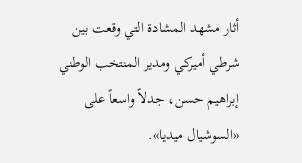أثار مشهد المشادة التي وقعت بين شرطي أميركي ومدير المنتخب الوطني إبراهيم حسن، جدلاً واسعاً على «السوشيال ميديا».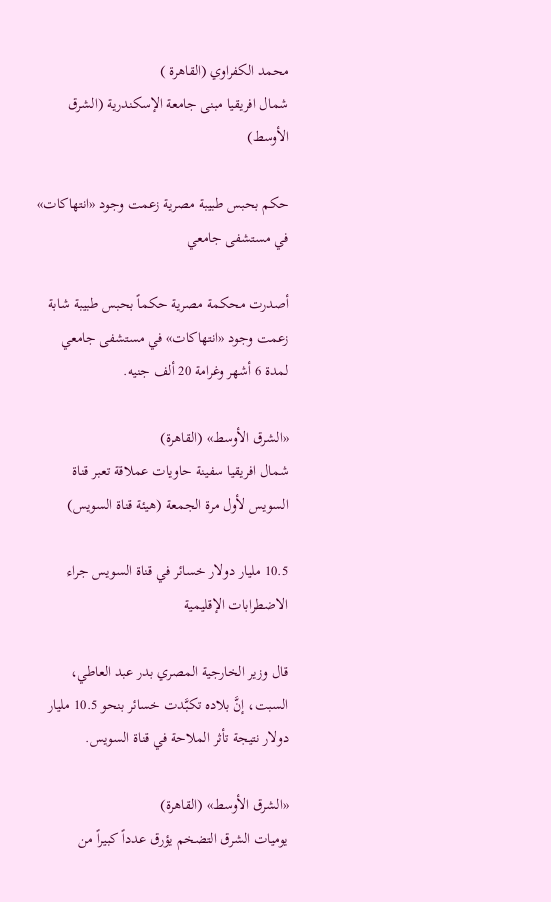محمد الكفراوي (القاهرة )
شمال افريقيا مبنى جامعة الإسكندرية (الشرق الأوسط)

حكم بحبس طبيبة مصرية زعمت وجود «انتهاكات» في مستشفى جامعي

أصدرت محكمة مصرية حكماً بحبس طبيبة شابة زعمت وجود «انتهاكات» في مستشفى جامعي لمدة 6 أشهر وغرامة 20 ألف جنيه.

«الشرق الأوسط» (القاهرة)
شمال افريقيا سفينة حاويات عملاقة تعبر قناة السويس لأول مرة الجمعة (هيئة قناة السويس)

10.5 مليار دولار خسائر في قناة السويس جراء الاضطرابات الإقليمية

قال وزير الخارجية المصري بدر عبد العاطي، السبت، إنَّ بلاده تكبَّدت خسائر بنحو 10.5 مليار دولار نتيجة تأثر الملاحة في قناة السويس.

«الشرق الأوسط» (القاهرة)
يوميات الشرق التضخم يؤرق عدداً كبيراً من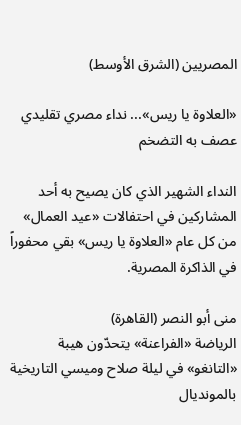المصريين (الشرق الأوسط)

«العلاوة يا ريس»... نداء مصري تقليدي عصف به التضخم

النداء الشهير الذي كان يصيح به أحد المشاركين في احتفالات «عيد العمال» من كل عام «العلاوة يا ريس» بقي محفوراً في الذاكرة المصرية.

منى أبو النصر (القاهرة)
الرياضة «الفراعنة» يتحدّون هيبة «التانغو» في ليلة صلاح وميسي التاريخية بالمونديال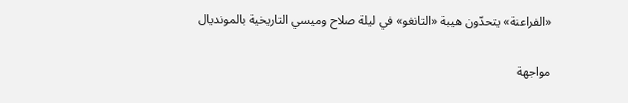«الفراعنة» يتحدّون هيبة «التانغو» في ليلة صلاح وميسي التاريخية بالمونديال

مواجهة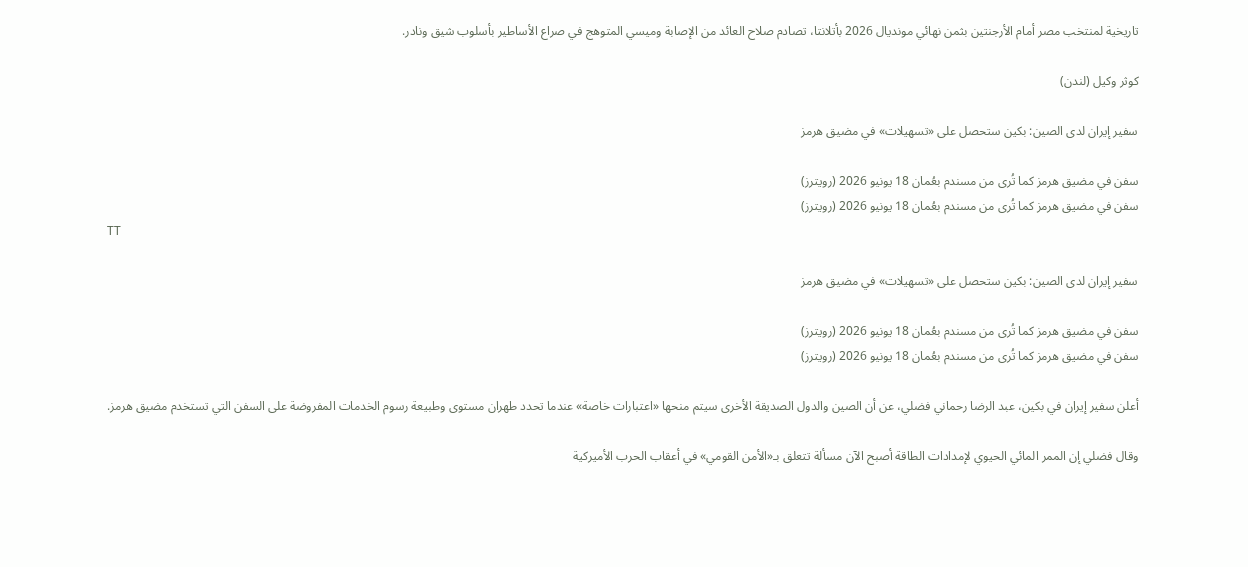تاريخية لمنتخب مصر أمام الأرجنتين بثمن نهائي مونديال 2026 بأتلانتا، تصادم صلاح العائد من الإصابة وميسي المتوهج في صراع الأساطير بأسلوب شيق ونادر.

كوثر وكيل (لندن)

سفير إيران لدى الصين: بكين ستحصل على «تسهيلات» في مضيق هرمز

سفن في مضيق هرمز كما تُرى من مسندم بعُمان 18 يونيو 2026 (رويترز)
سفن في مضيق هرمز كما تُرى من مسندم بعُمان 18 يونيو 2026 (رويترز)
TT

سفير إيران لدى الصين: بكين ستحصل على «تسهيلات» في مضيق هرمز

سفن في مضيق هرمز كما تُرى من مسندم بعُمان 18 يونيو 2026 (رويترز)
سفن في مضيق هرمز كما تُرى من مسندم بعُمان 18 يونيو 2026 (رويترز)

أعلن سفير إيران في بكين، عبد الرضا رحماني فضلي، عن أن الصين والدول الصديقة الأخرى سيتم منحها «اعتبارات خاصة» عندما تحدد طهران مستوى وطبيعة رسوم الخدمات المفروضة على السفن التي تستخدم مضيق هرمز.

وقال فضلي إن الممر المائي الحيوي لإمدادات الطاقة أصبح الآن مسألة تتعلق بـ«الأمن القومي» في أعقاب الحرب الأميركية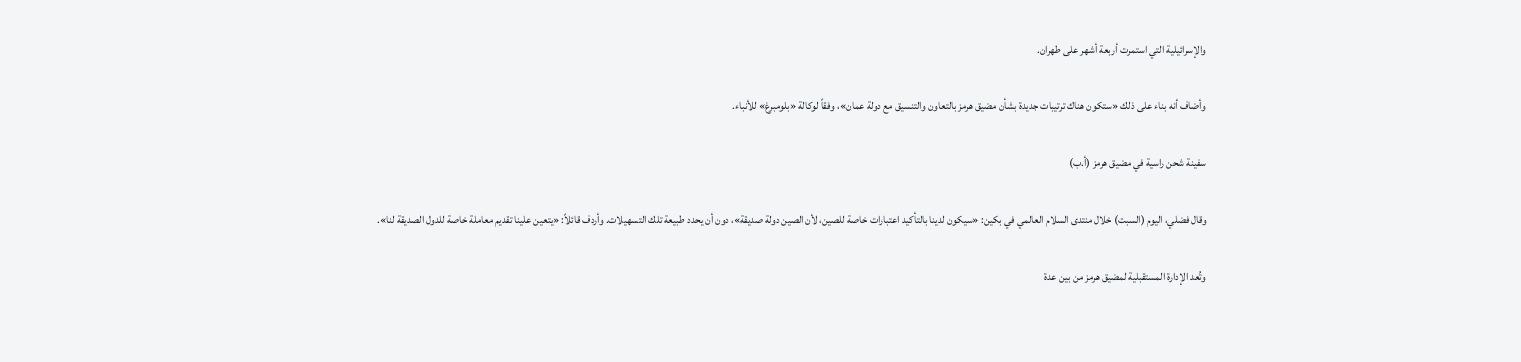والإسرائيلية التي استمرت أربعة أشهر على طهران.

وأضاف أنه بناء على ذلك «ستكون هناك ترتيبات جديدة بشأن مضيق هرمز بالتعاون والتنسيق مع دولة عمان»، وفقاً لوكالة «بلومبرغ» للأنباء.

سفينة شحن راسية في مضيق هرمز (أ.ب)

وقال فضلي، اليوم (السبت) خلال منتدى السلام العالمي في بكين: «سيكون لدينا بالتأكيد اعتبارات خاصة للصين، لأن الصين دولة صديقة»، دون أن يحدد طبيعة تلك التسهيلات. وأردف قائلاً: «يتعين علينا تقديم معاملة خاصة للدول الصديقة لنا».

وتُعد الإدارة المستقبلية لمضيق هرمز من بين عدة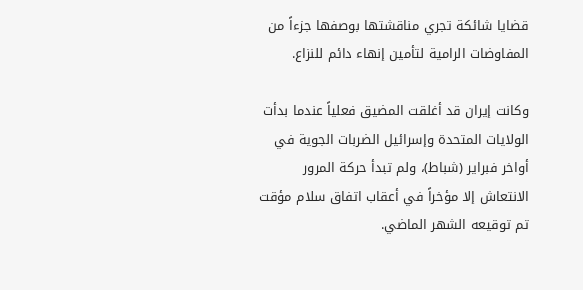قضايا شائكة تجري مناقشتها بوصفها جزءاً من المفاوضات الرامية لتأمين إنهاء دائم للنزاع.

وكانت إيران قد أغلقت المضيق فعلياً عندما بدأت الولايات المتحدة وإسرائيل الضربات الجوية في أواخر فبراير (شباط)، ولم تبدأ حركة المرور الانتعاش إلا مؤخراً في أعقاب اتفاق سلام مؤقت تم توقيعه الشهر الماضي.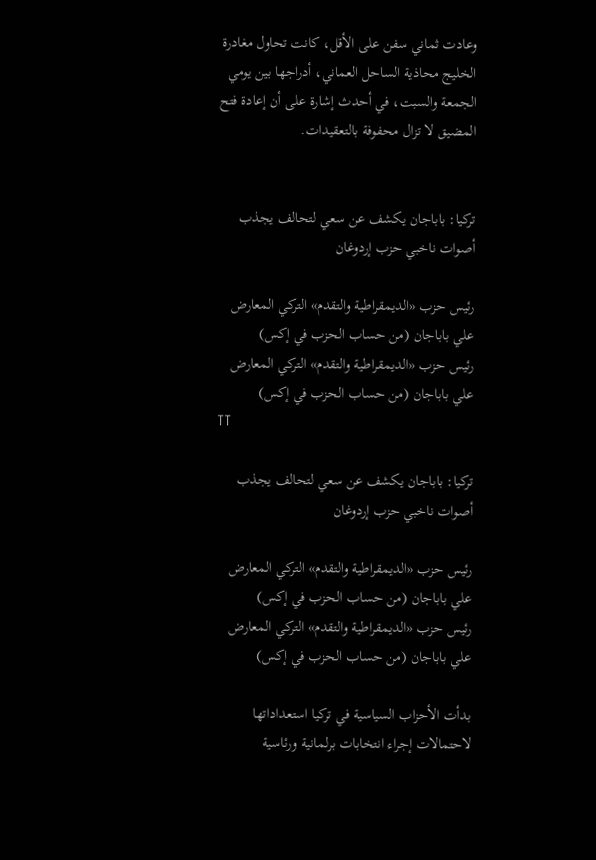وعادت ثماني سفن على الأقل، كانت تحاول مغادرة الخليج محاذية الساحل العماني، أدراجها بين يومي الجمعة والسبت، في أحدث إشارة على أن إعادة فتح المضيق لا تزال محفوفة بالتعقيدات.


تركيا: باباجان يكشف عن سعي لتحالف يجذب أصوات ناخبي حزب إردوغان

رئيس حزب «الديمقراطية والتقدم» التركي المعارض علي باباجان (من حساب الحزب في إكس)
رئيس حزب «الديمقراطية والتقدم» التركي المعارض علي باباجان (من حساب الحزب في إكس)
TT

تركيا: باباجان يكشف عن سعي لتحالف يجذب أصوات ناخبي حزب إردوغان

رئيس حزب «الديمقراطية والتقدم» التركي المعارض علي باباجان (من حساب الحزب في إكس)
رئيس حزب «الديمقراطية والتقدم» التركي المعارض علي باباجان (من حساب الحزب في إكس)

بدأت الأحزاب السياسية في تركيا استعداداتها لاحتمالات إجراء انتخابات برلمانية ورئاسية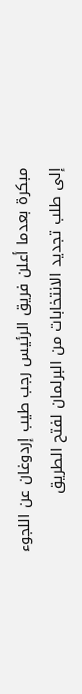مبكرة بعدما أعلن فريق الرئيس رجب طيب إردوغان عن اللجوء إلى طلب تجديد الانتخابات من البرلمان لفتح الطريق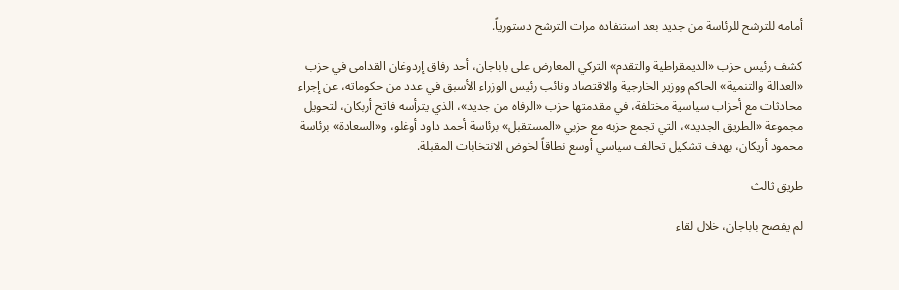أمامه للترشح للرئاسة من جديد بعد استنفاده مرات الترشح دستورياً.

كشف رئيس حزب «الديمقراطية والتقدم» التركي المعارض على باباجان، أحد رفاق إردوغان القدامى في حزب «العدالة والتنمية» الحاكم ووزير الخارجية والاقتصاد ونائب رئيس الوزراء الأسبق في عدد من حكوماته، عن إجراء محادثات مع أحزاب سياسية مختلفة، في مقدمتها حزب «الرفاه من جديد»، الذي يترأسه فاتح أربكان، لتحويل مجموعة «الطريق الجديد»، التي تجمع حزبه مع حزبي «المستقبل» برئاسة أحمد داود أوغلو، و«السعادة» برئاسة محمود أريكان، بهدف تشكيل تحالف سياسي أوسع نطاقاً لخوض الانتخابات المقبلة.

طريق ثالث

لم يفصح باباجان، خلال لقاء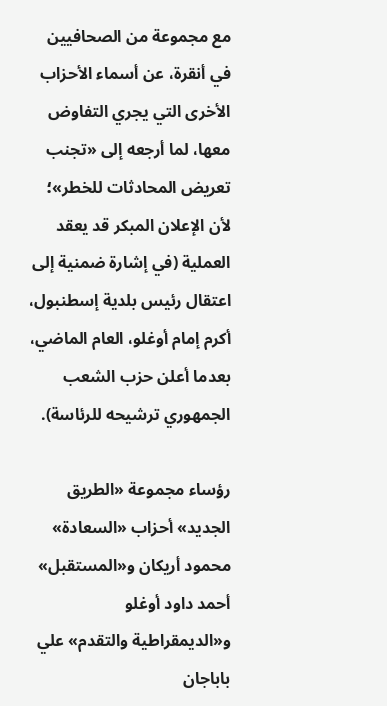مع مجموعة من الصحافيين في أنقرة، عن أسماء الأحزاب الأخرى التي يجري التفاوض معها، لما أرجعه إلى «تجنب تعريض المحادثات للخطر»؛ لأن الإعلان المبكر قد يعقد العملية (في إشارة ضمنية إلى اعتقال رئيس بلدية إسطنبول، أكرم إمام أوغلو، العام الماضي، بعدما أعلن حزب الشعب الجمهوري ترشيحه للرئاسة).

رؤساء مجموعة «الطريق الجديد» أحزاب «السعادة» محمود أريكان و«المستقبل» أحمد داود أوغلو و«الديمقراطية والتقدم» علي باباجان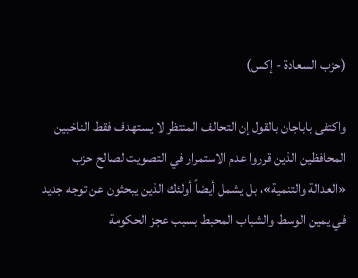(حزب السعادة - إكس)

واكتفى باباجان بالقول إن التحالف المنتظر لا يستهدف فقط الناخبين المحافظين الذين قرروا عدم الاستمرار في التصويت لصالح حزب «العدالة والتنمية»، بل يشمل أيضاً أولئك الذين يبحثون عن توجه جديد في يمين الوسط والشباب المحبط بسبب عجز الحكومة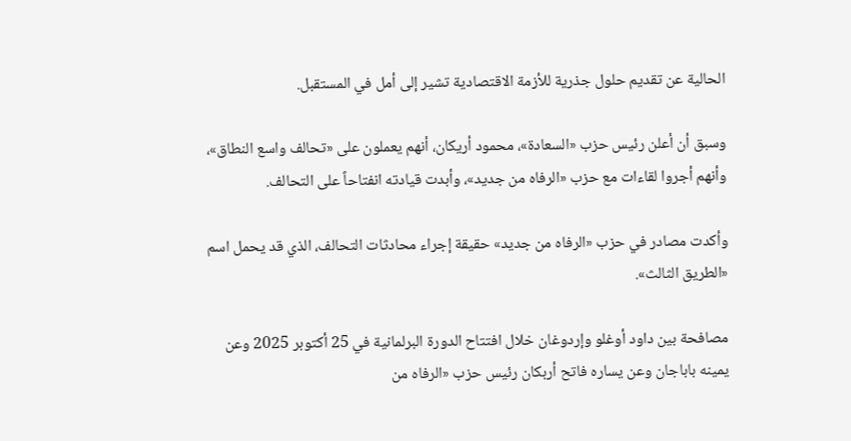الحالية عن تقديم حلول جذرية للأزمة الاقتصادية تشير إلى أمل في المستقبل.

وسبق أن أعلن رئيس حزب «السعادة»، محمود أريكان، أنهم يعملون على «تحالف واسع النطاق»، وأنهم أجروا لقاءات مع حزب «الرفاه من جديد»، وأبدت قيادته انفتاحاً على التحالف.

وأكدت مصادر في حزب «الرفاه من جديد» حقيقة إجراء محادثات التحالف، الذي قد يحمل اسم «الطريق الثالث».

مصافحة بين داود أوغلو وإردوغان خلال افتتاح الدورة البرلمانية في 25 أكتوبر 2025 وعن يمينه باباجان وعن يساره فاتح أربكان رئيس حزب «الرفاه من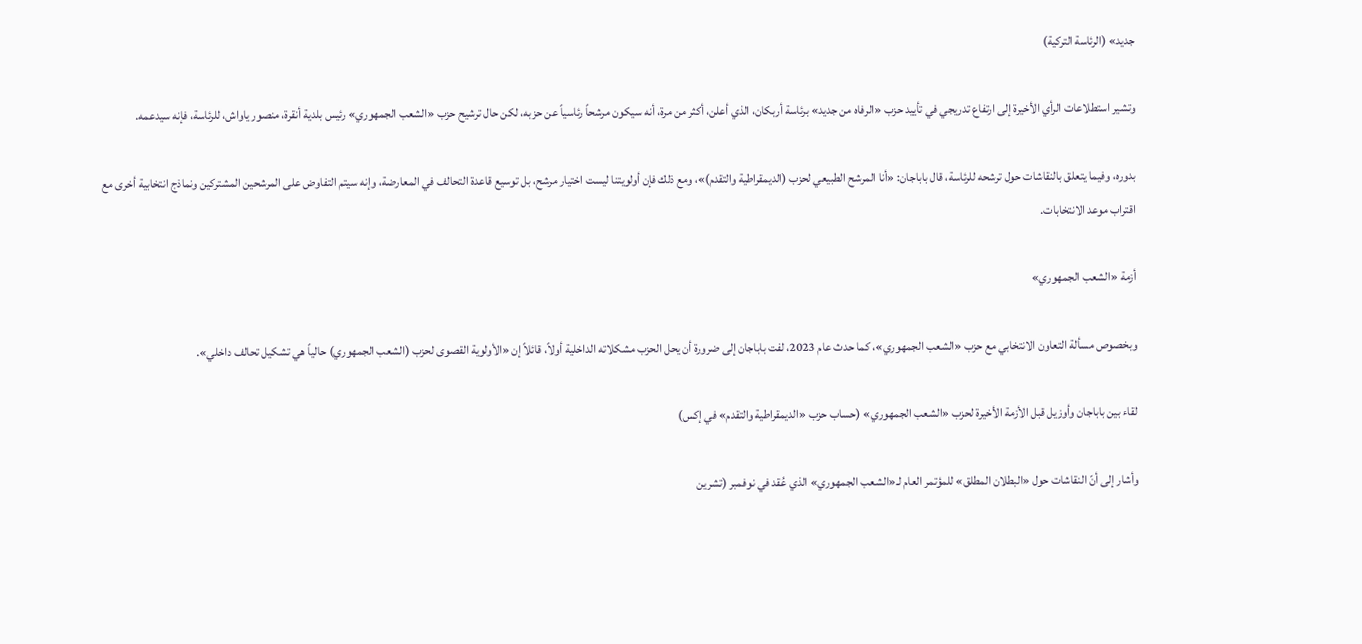جديد» (الرئاسة التركية)

وتشير استطلاعات الرأي الأخيرة إلى ارتفاع تدريجي في تأييد حزب «الرفاه من جديد» برئاسة أربكان، الذي أعلن، أكثر من مرة، أنه سيكون مرشحاً رئاسياً عن حزبه، لكن حال ترشيح حزب «الشعب الجمهوري» رئيس بلدية أنقرة، منصور ياواش، للرئاسة، فإنه سيدعمه.

بدوره، وفيما يتعلق بالنقاشات حول ترشحه للرئاسة، قال باباجان: «أنا المرشح الطبيعي لحزب (الديمقراطية والتقدم)»، ومع ذلك فإن أولويتنا ليست اختيار مرشح، بل توسيع قاعدة التحالف في المعارضة، وإنه سيتم التفاوض على المرشحين المشتركين ونماذج انتخابية أخرى مع اقتراب موعد الانتخابات.

أزمة «الشعب الجمهوري»

وبخصوص مسألة التعاون الانتخابي مع حزب «الشعب الجمهوري»، كما حدث عام 2023، لفت باباجان إلى ضرورة أن يحل الحزب مشكلاته الداخلية أولاً، قائلاً إن «الأولوية القصوى لحزب (الشعب الجمهوري) حالياً هي تشكيل تحالف داخلي».

لقاء بين باباجان وأوزيل قبل الأزمة الأخيرة لحزب «الشعب الجمهوري» (حساب حزب «الديمقراطية والتقدم» في إكس)

وأشار إلى أنّ النقاشات حول «البطلان المطلق» للمؤتمر العام لـ«الشعب الجمهوري» الذي عُقد في نوفمبر (تشرين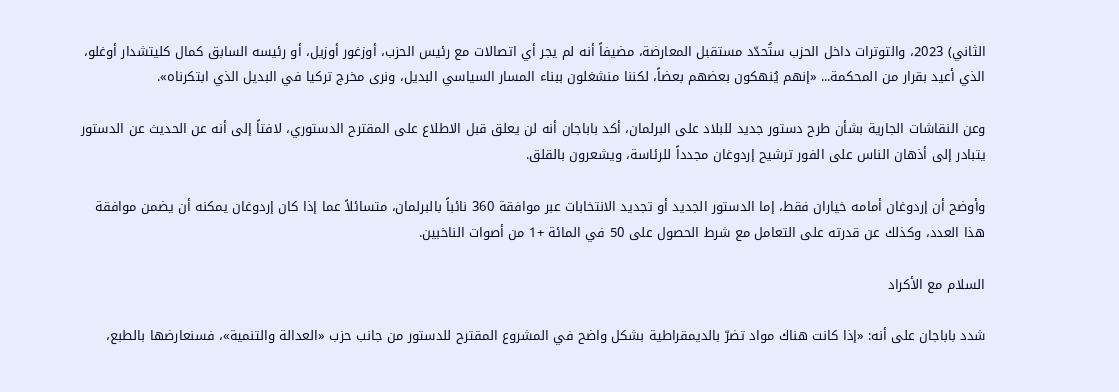الثاني) 2023، والتوترات داخل الحزب ستُحدّد مستقبل المعارضة، مضيفاً أنه لم يجر أي اتصالات مع رئيس الحزب، أوزغور أوزيل، أو رئيسه السابق كمال كليتشدار أوغلو، الذي أعيد بقرار من المحكمة... «إنهم يُنهكون بعضهم بعضاً، لكننا منشغلون ببناء المسار السياسي البديل، ونرى مخرج تركيا في البديل الذي ابتكرناه».

وعن النقاشات الجارية بشأن طرح دستور جديد للبلاد على البرلمان، أكد باباجان أنه لن يعلق قبل الاطلاع على المقترح الدستوري، لافتاً إلى أنه عن الحديث عن الدستور يتبادر إلى أذهان الناس على الفور ترشيح إردوغان مجدداً للرئاسة، ويشعرون بالقلق.

وأوضح أن إردوغان أمامه خياران فقط، إما الدستور الجديد أو تجديد الانتخابات عبر موافقة 360 نائباً بالبرلمان، متسائلاً عما إذا كان إردوغان يمكنه أن يضمن موافقة هذا العدد، وكذلك عن قدرته على التعامل مع شرط الحصول على 50 في المائة +1 من أصوات الناخبين.

السلام مع الأكراد

شدد باباجان على أنه: «إذا كانت هناك مواد تضرّ بالديمقراطية بشكل واضح في المشروع المقترح للدستور من جانب حزب «العدالة والتنمية»، فسنعارضها بالطبع،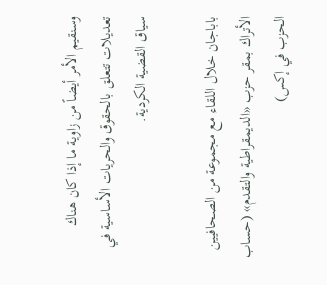وسنقيم الأمر أيضاً من زاوية ما إذا كان هناك تعديلات تتعلق بالحقوق والحريات الأساسية في سياق القضية الكردية.

باباجان خلال اللقاء مع مجموعة من الصحافيين الأتراك بمقر حزب «الديمقراطية والتقدم» (حساب الحزب في إكس)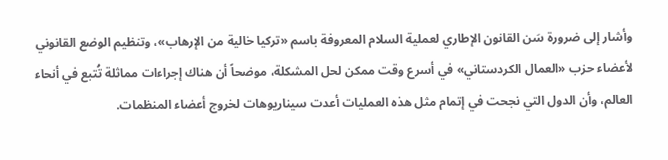وأشار إلى ضرورة سَن القانون الإطاري لعملية السلام المعروفة باسم «تركيا خالية من الإرهاب»، وتنظيم الوضع القانوني لأعضاء حزب «العمال الكردستاني» في أسرع وقت ممكن لحل المشكلة، موضحاً أن هناك إجراءات مماثلة تُتبع في أنحاء العالم، وأن الدول التي نجحت في إتمام مثل هذه العمليات أعدت سيناريوهات لخروج أعضاء المنظمات.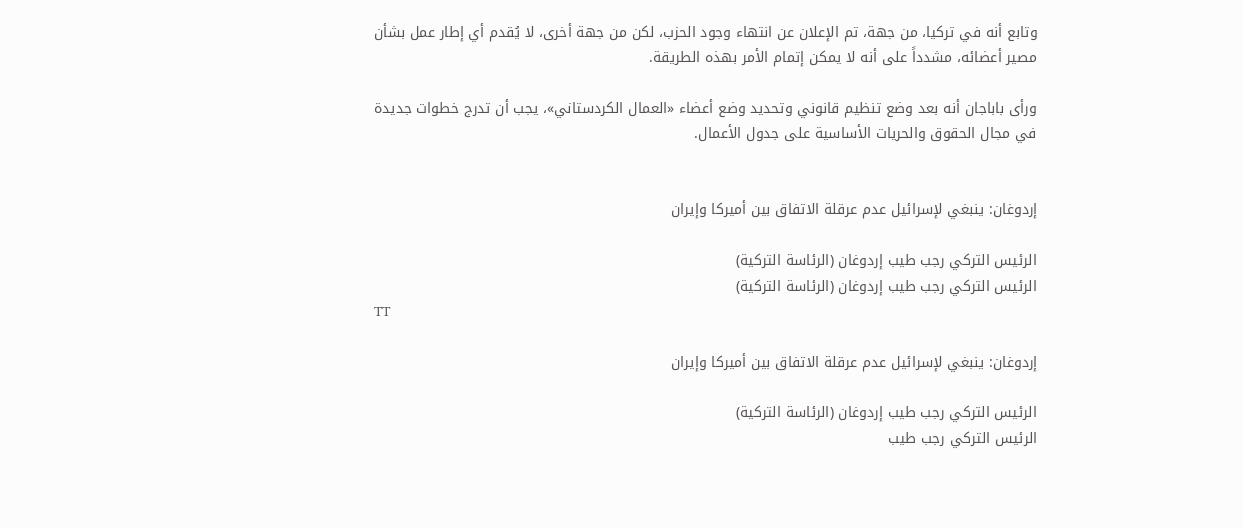وتابع أنه في تركيا، من جهة، تم الإعلان عن انتهاء وجود الحزب، لكن من جهة أخرى، لا يُقدم أي إطار عمل بشأن مصير أعضائه، مشدداً على أنه لا يمكن إتمام الأمر بهذه الطريقة.

ورأى باباجان أنه بعد وضع تنظيم قانوني وتحديد وضع أعضاء «العمال الكردستاني»، يجب أن تدرج خطوات جديدة في مجال الحقوق والحريات الأساسية على جدول الأعمال.


إردوغان: ينبغي لإسرائيل عدم عرقلة الاتفاق بين أميركا وإيران

الرئيس التركي رجب طيب إردوغان (الرئاسة التركية)
الرئيس التركي رجب طيب إردوغان (الرئاسة التركية)
TT

إردوغان: ينبغي لإسرائيل عدم عرقلة الاتفاق بين أميركا وإيران

الرئيس التركي رجب طيب إردوغان (الرئاسة التركية)
الرئيس التركي رجب طيب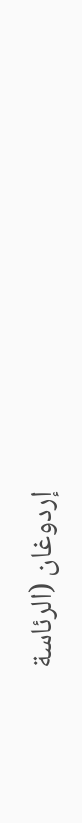إردوغان (الرئاسة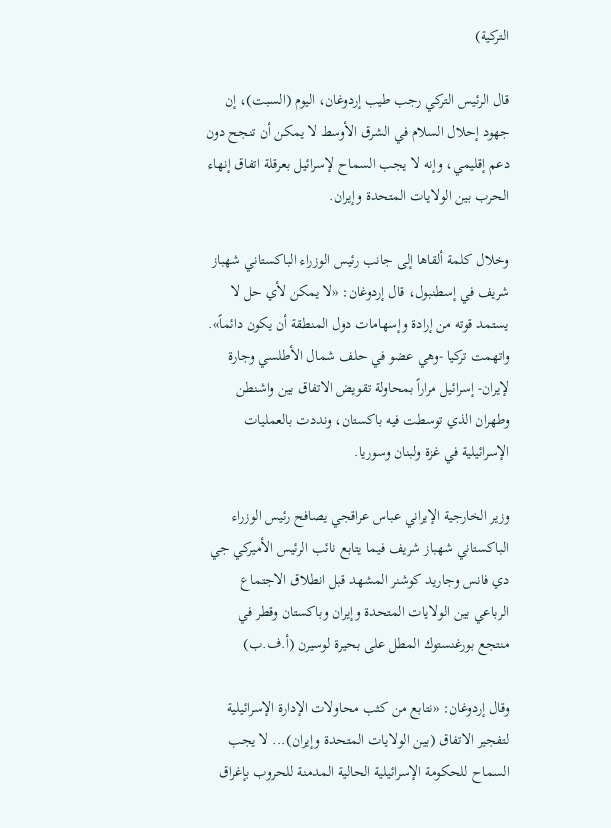التركية)

قال الرئيس التركي رجب طيب إردوغان، اليوم (السبت)، إن جهود إحلال السلام في الشرق الأوسط لا يمكن أن تنجح دون دعم إقليمي، وإنه لا يجب السماح لإسرائيل بعرقلة اتفاق إنهاء الحرب بين الولايات المتحدة وإيران.

وخلال كلمة ألقاها إلى جانب رئيس الوزراء الباكستاني شهباز شريف في إسطنبول، قال إردوغان: «لا يمكن لأي حل لا يستمد قوته من إرادة وإسهامات دول المنطقة أن يكون دائماً». واتهمت تركيا -وهي عضو في حلف شمال الأطلسي وجارة لإيران- إسرائيل مراراً بمحاولة تقويض الاتفاق بين واشنطن وطهران الذي توسطت فيه باكستان، ونددت بالعمليات الإسرائيلية في غزة ولبنان وسوريا.

وزير الخارجية الإيراني عباس عراقجي يصافح رئيس الوزراء الباكستاني شهباز شريف فيما يتابع نائب الرئيس الأميركي جي دي فانس وجاريد كوشنر المشهد قبل انطلاق الاجتماع الرباعي بين الولايات المتحدة وإيران وباكستان وقطر في منتجع بورغنستوك المطل على بحيرة لوسيرن (أ.ف.ب)

وقال إردوغان: «نتابع من كثب محاولات الإدارة الإسرائيلية لتفجير الاتفاق (بين الولايات المتحدة وإيران)... لا يجب السماح للحكومة الإسرائيلية الحالية المدمنة للحروب بإغراق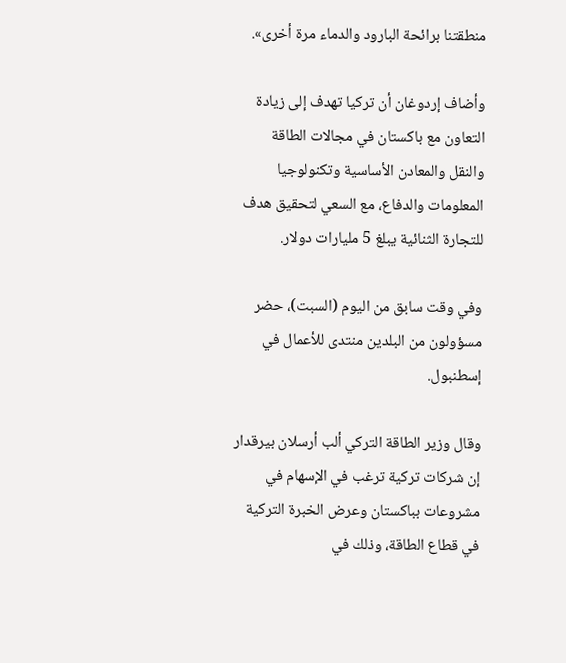منطقتنا برائحة البارود والدماء مرة أخرى».

وأضاف إردوغان أن تركيا تهدف إلى زيادة التعاون مع باكستان في مجالات الطاقة والنقل والمعادن الأساسية وتكنولوجيا المعلومات والدفاع، مع السعي لتحقيق هدف للتجارة الثنائية يبلغ 5 مليارات دولار.

وفي وقت سابق من اليوم (السبت)، حضر مسؤولون من البلدين منتدى للأعمال في إسطنبول.

وقال وزير الطاقة التركي ألب أرسلان بيرقدار إن شركات تركية ترغب في الإسهام في مشروعات بباكستان وعرض الخبرة التركية في قطاع الطاقة، وذلك في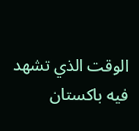الوقت الذي تشهد فيه باكستان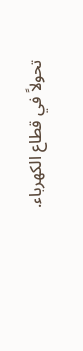تحولاً في قطاع الكهرباء.